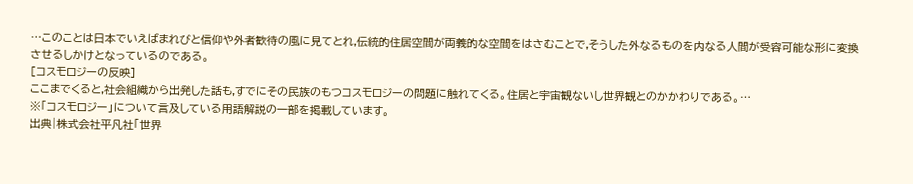…このことは日本でいえばまれびと信仰や外者歓待の風に見てとれ,伝統的住居空間が両義的な空間をはさむことで,そうした外なるものを内なる人間が受容可能な形に変換させるしかけとなっているのである。
[コスモロジーの反映]
ここまでくると,社会組織から出発した話も,すでにその民族のもつコスモロジーの問題に触れてくる。住居と宇宙観ないし世界観とのかかわりである。…
※「コスモロジー」について言及している用語解説の一部を掲載しています。
出典|株式会社平凡社「世界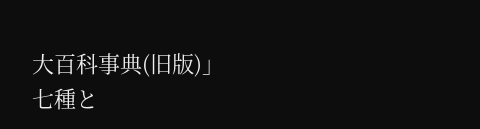大百科事典(旧版)」
七種と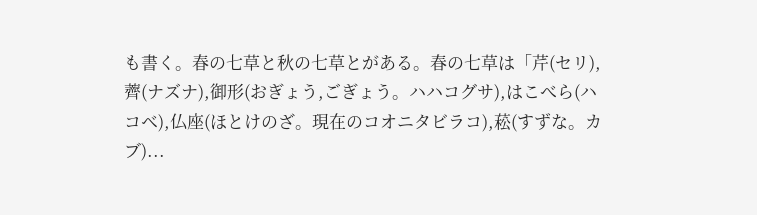も書く。春の七草と秋の七草とがある。春の七草は「芹(セリ),薺(ナズナ),御形(おぎょう,ごぎょう。ハハコグサ),はこべら(ハコベ),仏座(ほとけのざ。現在のコオニタビラコ),菘(すずな。カブ)...